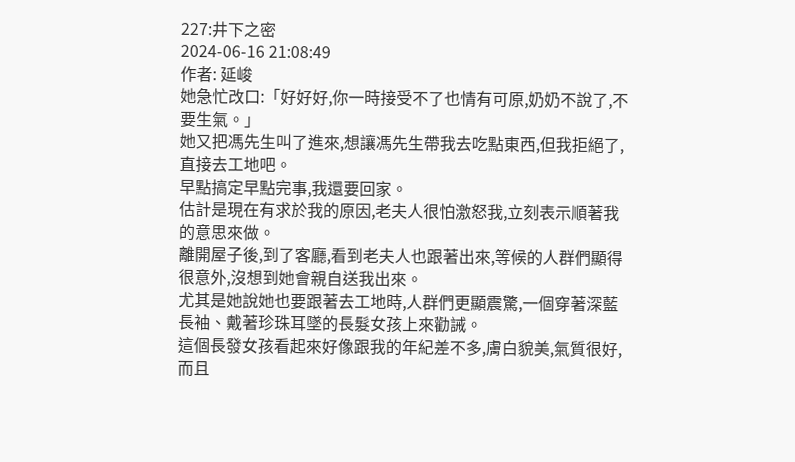227:井下之密
2024-06-16 21:08:49
作者: 延峻
她急忙改口:「好好好,你一時接受不了也情有可原,奶奶不說了,不要生氣。」
她又把馮先生叫了進來,想讓馮先生帶我去吃點東西,但我拒絕了,直接去工地吧。
早點搞定早點完事,我還要回家。
估計是現在有求於我的原因,老夫人很怕激怒我,立刻表示順著我的意思來做。
離開屋子後,到了客廳,看到老夫人也跟著出來,等候的人群們顯得很意外,沒想到她會親自送我出來。
尤其是她說她也要跟著去工地時,人群們更顯震驚,一個穿著深藍長袖、戴著珍珠耳墜的長髮女孩上來勸誡。
這個長發女孩看起來好像跟我的年紀差不多,膚白貌美,氣質很好,而且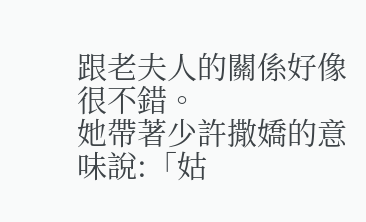跟老夫人的關係好像很不錯。
她帶著少許撒嬌的意味說:「姑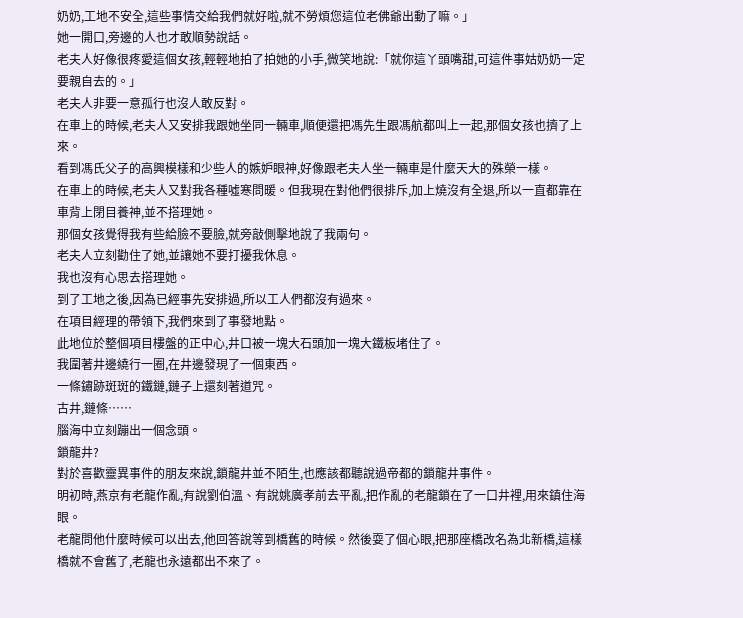奶奶,工地不安全,這些事情交給我們就好啦,就不勞煩您這位老佛爺出動了嘛。」
她一開口,旁邊的人也才敢順勢說話。
老夫人好像很疼愛這個女孩,輕輕地拍了拍她的小手,微笑地說:「就你這丫頭嘴甜,可這件事姑奶奶一定要親自去的。」
老夫人非要一意孤行也沒人敢反對。
在車上的時候,老夫人又安排我跟她坐同一輛車,順便還把馮先生跟馮航都叫上一起,那個女孩也擠了上來。
看到馮氏父子的高興模樣和少些人的嫉妒眼神,好像跟老夫人坐一輛車是什麼天大的殊榮一樣。
在車上的時候,老夫人又對我各種噓寒問暖。但我現在對他們很排斥,加上燒沒有全退,所以一直都靠在車背上閉目養神,並不搭理她。
那個女孩覺得我有些給臉不要臉,就旁敲側擊地說了我兩句。
老夫人立刻勸住了她,並讓她不要打擾我休息。
我也沒有心思去搭理她。
到了工地之後,因為已經事先安排過,所以工人們都沒有過來。
在項目經理的帶領下,我們來到了事發地點。
此地位於整個項目樓盤的正中心,井口被一塊大石頭加一塊大鐵板堵住了。
我圍著井邊繞行一圈,在井邊發現了一個東西。
一條鏽跡斑斑的鐵鏈,鏈子上還刻著道咒。
古井,鏈條……
腦海中立刻蹦出一個念頭。
鎖龍井?
對於喜歡靈異事件的朋友來說,鎖龍井並不陌生,也應該都聽說過帝都的鎖龍井事件。
明初時,燕京有老龍作亂,有說劉伯溫、有說姚廣孝前去平亂,把作亂的老龍鎖在了一口井裡,用來鎮住海眼。
老龍問他什麼時候可以出去,他回答說等到橋舊的時候。然後耍了個心眼,把那座橋改名為北新橋,這樣橋就不會舊了,老龍也永遠都出不來了。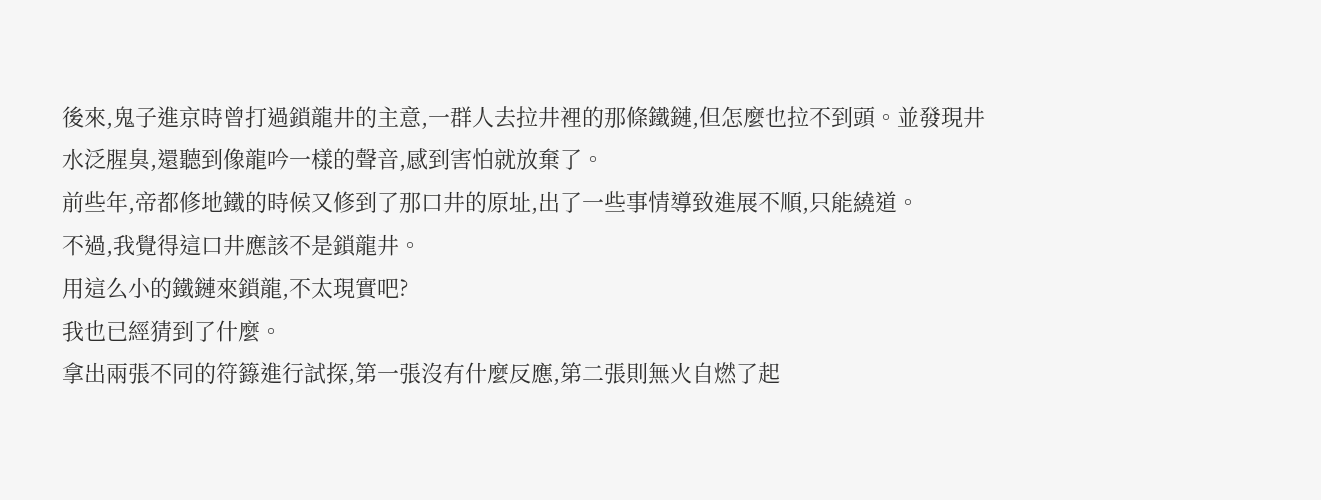後來,鬼子進京時曾打過鎖龍井的主意,一群人去拉井裡的那條鐵鏈,但怎麼也拉不到頭。並發現井水泛腥臭,還聽到像龍吟一樣的聲音,感到害怕就放棄了。
前些年,帝都修地鐵的時候又修到了那口井的原址,出了一些事情導致進展不順,只能繞道。
不過,我覺得這口井應該不是鎖龍井。
用這么小的鐵鏈來鎖龍,不太現實吧?
我也已經猜到了什麼。
拿出兩張不同的符籙進行試探,第一張沒有什麼反應,第二張則無火自燃了起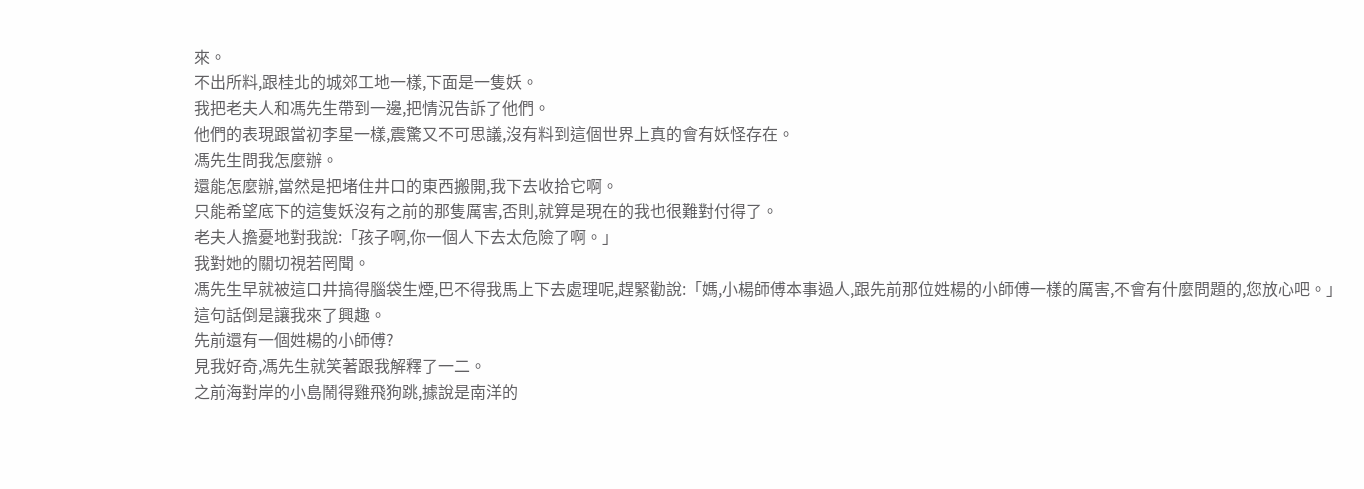來。
不出所料,跟桂北的城郊工地一樣,下面是一隻妖。
我把老夫人和馮先生帶到一邊,把情況告訴了他們。
他們的表現跟當初李星一樣,震驚又不可思議,沒有料到這個世界上真的會有妖怪存在。
馮先生問我怎麼辦。
還能怎麼辦,當然是把堵住井口的東西搬開,我下去收拾它啊。
只能希望底下的這隻妖沒有之前的那隻厲害,否則,就算是現在的我也很難對付得了。
老夫人擔憂地對我說:「孩子啊,你一個人下去太危險了啊。」
我對她的關切視若罔聞。
馮先生早就被這口井搞得腦袋生煙,巴不得我馬上下去處理呢,趕緊勸說:「媽,小楊師傅本事過人,跟先前那位姓楊的小師傅一樣的厲害,不會有什麼問題的,您放心吧。」
這句話倒是讓我來了興趣。
先前還有一個姓楊的小師傅?
見我好奇,馮先生就笑著跟我解釋了一二。
之前海對岸的小島鬧得雞飛狗跳,據說是南洋的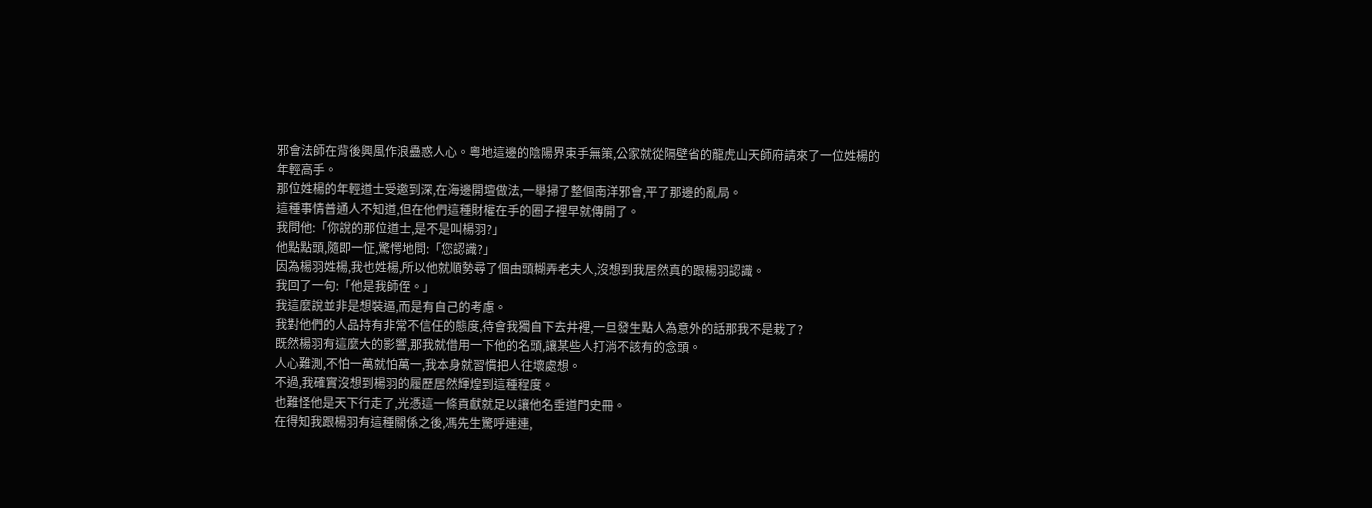邪會法師在背後興風作浪蠱惑人心。粵地這邊的陰陽界束手無策,公家就從隔壁省的龍虎山天師府請來了一位姓楊的年輕高手。
那位姓楊的年輕道士受邀到深,在海邊開壇做法,一舉掃了整個南洋邪會,平了那邊的亂局。
這種事情普通人不知道,但在他們這種財權在手的圈子裡早就傳開了。
我問他:「你說的那位道士,是不是叫楊羽?」
他點點頭,隨即一怔,驚愕地問:「您認識?」
因為楊羽姓楊,我也姓楊,所以他就順勢尋了個由頭糊弄老夫人,沒想到我居然真的跟楊羽認識。
我回了一句:「他是我師侄。」
我這麼說並非是想裝逼,而是有自己的考慮。
我對他們的人品持有非常不信任的態度,待會我獨自下去井裡,一旦發生點人為意外的話那我不是栽了?
既然楊羽有這麼大的影響,那我就借用一下他的名頭,讓某些人打消不該有的念頭。
人心難測,不怕一萬就怕萬一,我本身就習慣把人往壞處想。
不過,我確實沒想到楊羽的履歷居然輝煌到這種程度。
也難怪他是天下行走了,光憑這一條貢獻就足以讓他名垂道門史冊。
在得知我跟楊羽有這種關係之後,馮先生驚呼連連,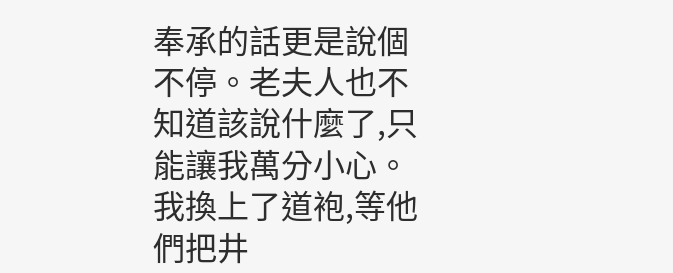奉承的話更是說個不停。老夫人也不知道該說什麼了,只能讓我萬分小心。
我換上了道袍,等他們把井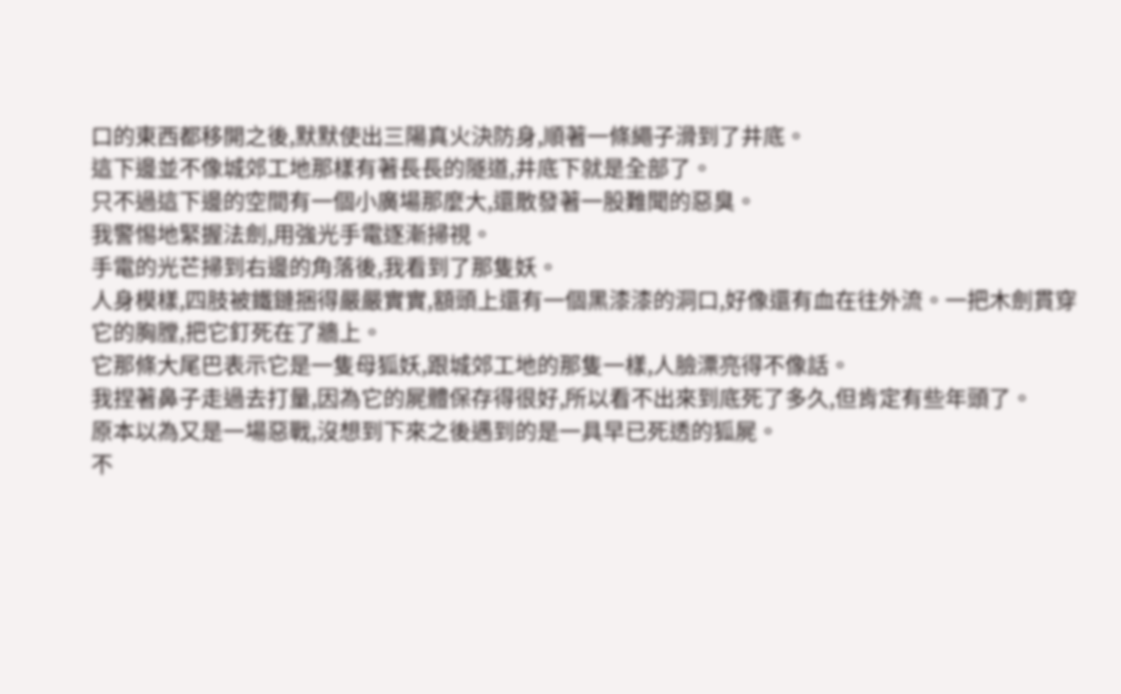口的東西都移開之後,默默使出三陽真火決防身,順著一條繩子滑到了井底。
這下邊並不像城郊工地那樣有著長長的隧道,井底下就是全部了。
只不過這下邊的空間有一個小廣場那麼大,還散發著一股難聞的惡臭。
我警惕地緊握法劍,用強光手電逐漸掃視。
手電的光芒掃到右邊的角落後,我看到了那隻妖。
人身模樣,四肢被鐵鏈捆得嚴嚴實實,額頭上還有一個黑漆漆的洞口,好像還有血在往外流。一把木劍貫穿它的胸膛,把它釘死在了牆上。
它那條大尾巴表示它是一隻母狐妖,跟城郊工地的那隻一樣,人臉漂亮得不像話。
我捏著鼻子走過去打量,因為它的屍體保存得很好,所以看不出來到底死了多久,但肯定有些年頭了。
原本以為又是一場惡戰,沒想到下來之後遇到的是一具早已死透的狐屍。
不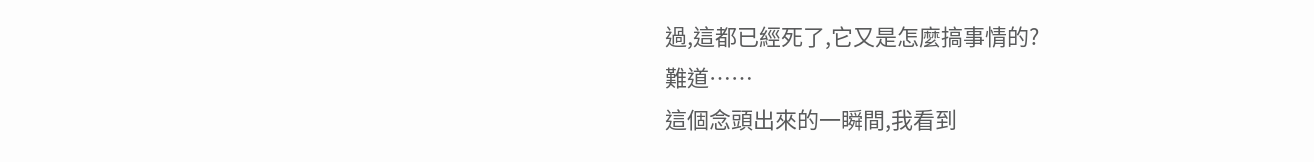過,這都已經死了,它又是怎麼搞事情的?
難道……
這個念頭出來的一瞬間,我看到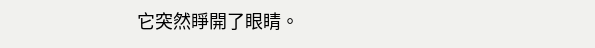它突然睜開了眼睛。